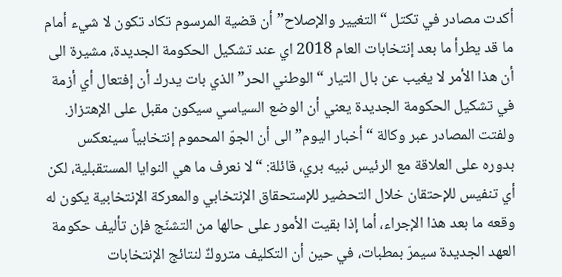أكدت مصادر في تكتل “التغيير والإصلاح” أن قضية المرسوم تكاد تكون لا شيء أمام ما قد يطرأ ما بعد إنتخابات العام 2018 اي عند تشكيل الحكومة الجديدة، مشيرة الى أن هذا الأمر لا يغيب عن بال التيار “الوطني الحر” الذي بات يدرك أن إفتعال أي أزمة في تشكيل الحكومة الجديدة يعني أن الوضع السياسي سيكون مقبل على الإهتزاز.
ولفتت المصادر عبر وكالة “أخبار اليوم” الى أن الجوّ المحموم إنتخابياً سينعكس بدوره على العلاقة مع الرئيس نبيه بري، قائلة: “لا نعرف ما هي النوايا المستقبلية، لكن أي تنفيس للإحتقان خلال التحضير للإستحقاق الإنتخابي والمعركة الإنتخابية يكون له وقعه ما بعد هذا الإجراء، أما إذا بقيت الأمور على حالها من التشنّج فإن تأليف حكومة العهد الجديدة سيمرّ بمطبات، في حين أن التكليف متروكٌ لنتائج الإنتخابات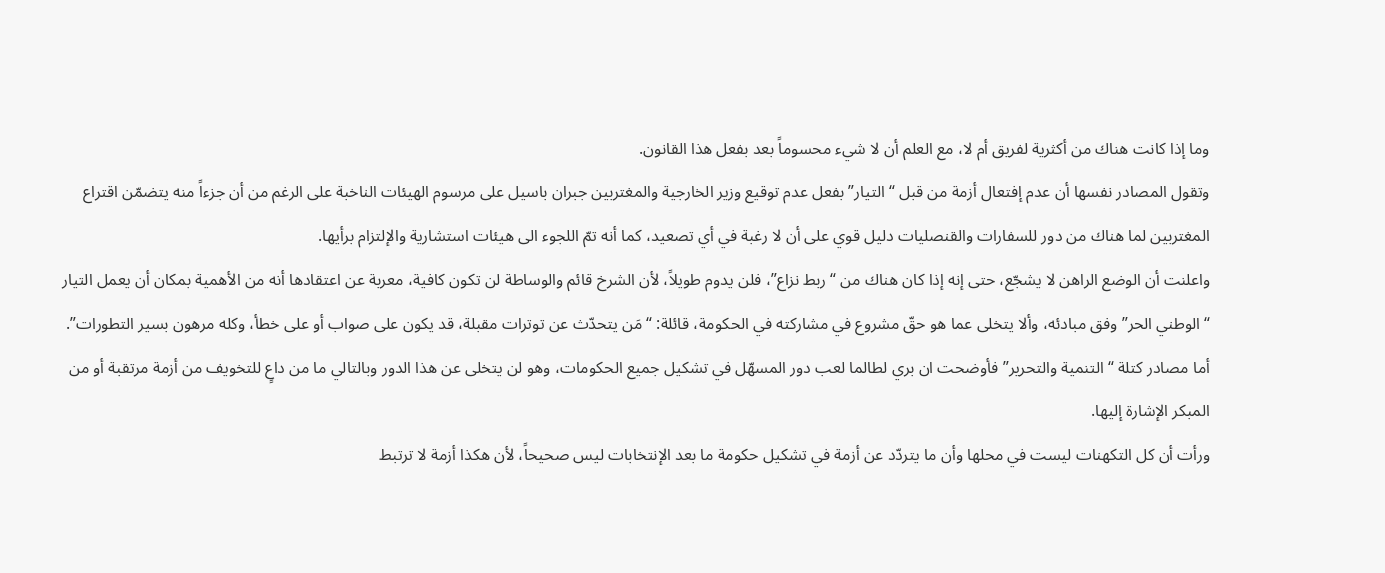وما إذا كانت هناك من أكثرية لفريق أم لا، مع العلم أن لا شيء محسوماً بعد بفعل هذا القانون.
وتقول المصادر نفسها أن عدم إفتعال أزمة من قبل “التيار” بفعل عدم توقيع وزير الخارجية والمغتربين جبران باسيل على مرسوم الهيئات الناخبة على الرغم من أن جزءاً منه يتضمّن اقتراع المغتربين لما هناك من دور للسفارات والقنصليات دليل قوي على أن لا رغبة في أي تصعيد، كما أنه تمّ اللجوء الى هيئات استشارية والإلتزام برأيها.
واعلنت أن الوضع الراهن لا يشجّع، حتى إنه إذا كان هناك من “ربط نزاع”، فلن يدوم طويلاً، لأن الشرخ قائم والوساطة لن تكون كافية، معربة عن اعتقادها أنه من الأهمية بمكان أن يعمل التيار “الوطني الحر” وفق مبادئه، وألا يتخلى عما هو حقّ مشروع في مشاركته في الحكومة، قائلة: “مَن يتحدّث عن توترات مقبلة، قد يكون على صواب أو على خطأ، وكله مرهون بسير التطورات”.
أما مصادر كتلة “التنمية والتحرير” فأوضحت ان بري لطالما لعب دور المسهّل في تشكيل جميع الحكومات، وهو لن يتخلى عن هذا الدور وبالتالي ما من داعٍ للتخويف من أزمة مرتقبة أو من المبكر الإشارة إليها.
ورأت أن كل التكهنات ليست في محلها وأن ما يتردّد عن أزمة في تشكيل حكومة ما بعد الإنتخابات ليس صحيحاً، لأن هكذا أزمة لا ترتبط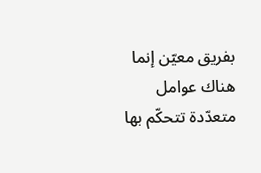بفريق معيّن إنما هناك عوامل متعدّدة تتحكّم بها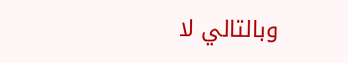وبالتالي لا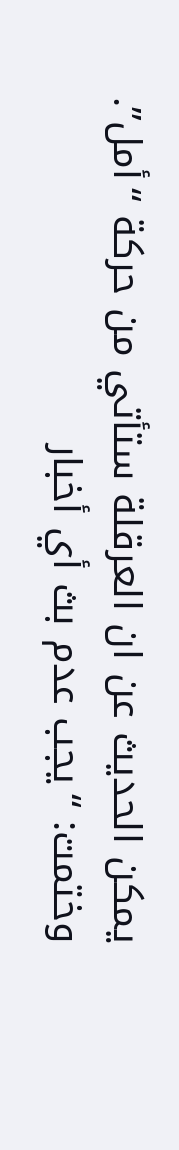يمكن الحديث عن ان العرقلة ستأتي من حركة “أمل”.
وختمت: “يجب عدم بث أي أخبار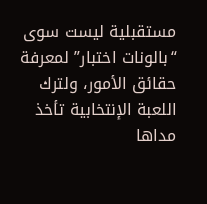مستقبلية ليست سوى “بالونات اختبار” لمعرفة حقائق الأمور، ولترك اللعبة الإنتخابية تأخذ مداها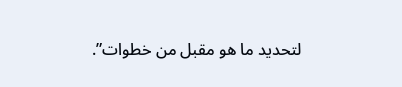لتحديد ما هو مقبل من خطوات”.